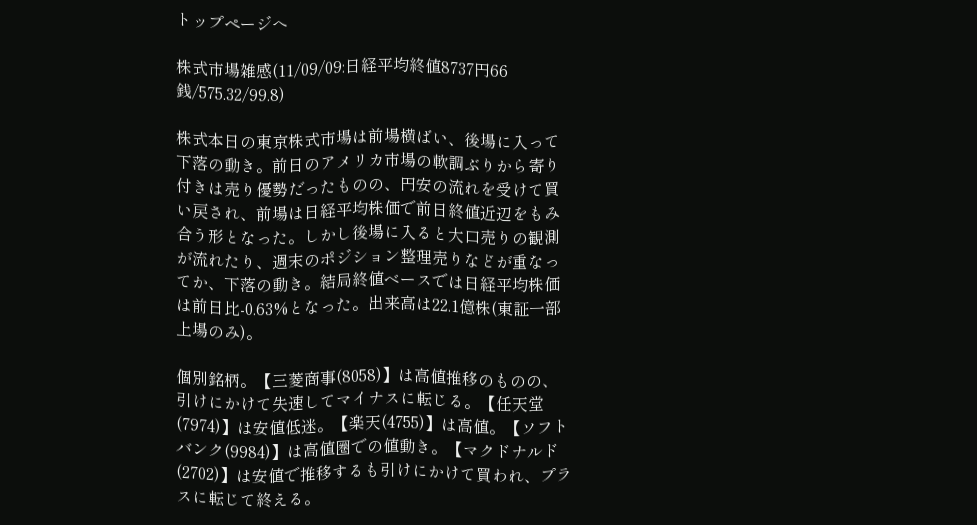トップページへ

株式市場雑感(11/09/09:日経平均終値8737円66銭/575.32/99.8)

株式本日の東京株式市場は前場横ばい、後場に入って下落の動き。前日のアメリカ市場の軟調ぶりから寄り付きは売り優勢だったものの、円安の流れを受けて買い戻され、前場は日経平均株価で前日終値近辺をもみ合う形となった。しかし後場に入ると大口売りの観測が流れたり、週末のポジション整理売りなどが重なってか、下落の動き。結局終値ベースでは日経平均株価は前日比-0.63%となった。出来高は22.1億株(東証一部上場のみ)。

個別銘柄。【三菱商事(8058)】は高値推移のものの、引けにかけて失速してマイナスに転じる。【任天堂(7974)】は安値低迷。【楽天(4755)】は高値。【ソフトバンク(9984)】は高値圏での値動き。【マクドナルド(2702)】は安値で推移するも引けにかけて買われ、プラスに転じて終える。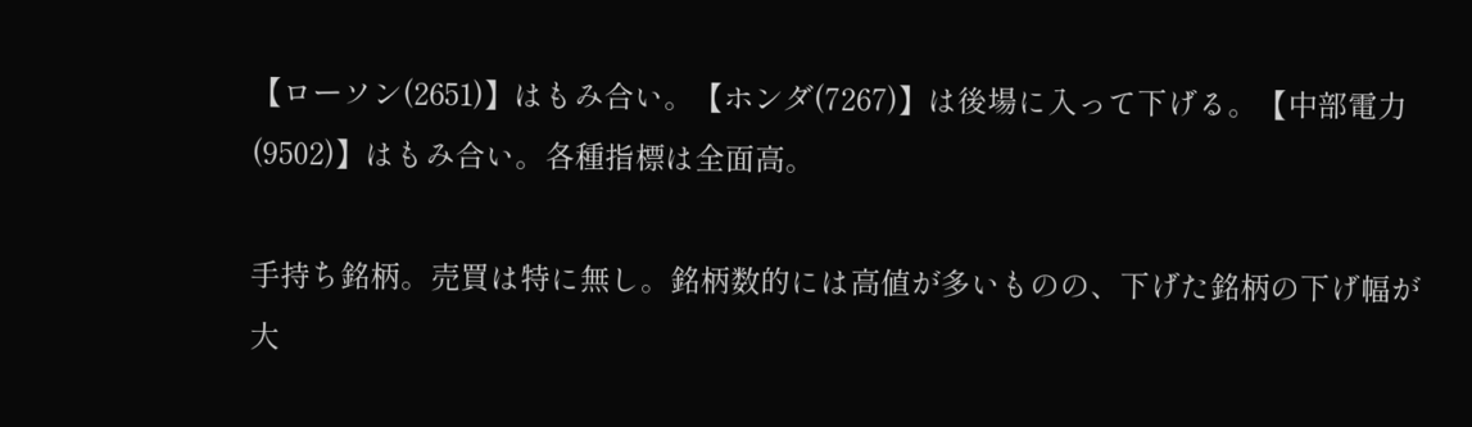【ローソン(2651)】はもみ合い。【ホンダ(7267)】は後場に入って下げる。【中部電力(9502)】はもみ合い。各種指標は全面高。

手持ち銘柄。売買は特に無し。銘柄数的には高値が多いものの、下げた銘柄の下げ幅が大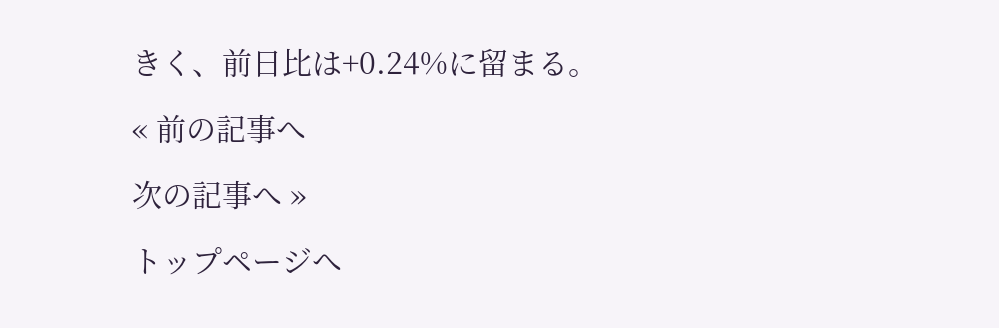きく、前日比は+0.24%に留まる。

« 前の記事へ

次の記事へ »

トップページへ